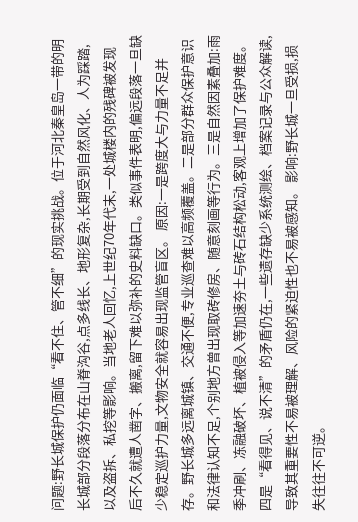问题:野长城保护仍面临“看不住、管不细”的现实挑战。位于河北秦皇岛一带的明长城部分段落分布在山脊沟谷,点多线长、地形复杂,长期受到自然风化、人为踩踏,以及盗拆、私挖等影响。当地老人回忆,上世纪70年代末,一处城楼内的残碑被发现后不久就遭人凿字、搬离,留下难以弥补的史料缺口。类似事件表明,偏远段落一旦缺少稳定巡护力量,文物安全就容易出现监管盲区。 原因:一是跨度大与力量不足并存。野长城多远离城镇、交通不便,专业巡查难以高频覆盖。二是部分群众保护意识和法律认知不足,个别地方曾出现取砖修房、随意刻画等行为。三是自然因素叠加:雨季冲刷、冻融破坏、植被侵入等加速夯土与砖石结构松动,客观上增加了保护难度。四是“看得见、说不清”的矛盾仍在,一些遗存缺少系统测绘、档案记录与公众解读,导致其重要性不易被理解、风险的紧迫性也不易被感知。 影响:野长城一旦受损,损失往往不可逆。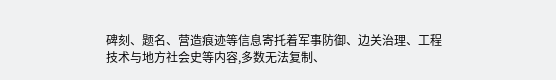碑刻、题名、营造痕迹等信息寄托着军事防御、边关治理、工程技术与地方社会史等内容,多数无法复制、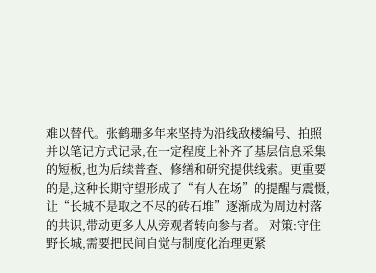难以替代。张鹤珊多年来坚持为沿线敌楼编号、拍照并以笔记方式记录,在一定程度上补齐了基层信息采集的短板,也为后续普查、修缮和研究提供线索。更重要的是,这种长期守望形成了“有人在场”的提醒与震慑,让“长城不是取之不尽的砖石堆”逐渐成为周边村落的共识,带动更多人从旁观者转向参与者。 对策:守住野长城,需要把民间自觉与制度化治理更紧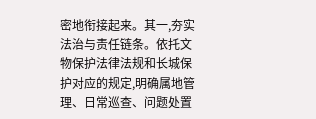密地衔接起来。其一,夯实法治与责任链条。依托文物保护法律法规和长城保护对应的规定,明确属地管理、日常巡查、问题处置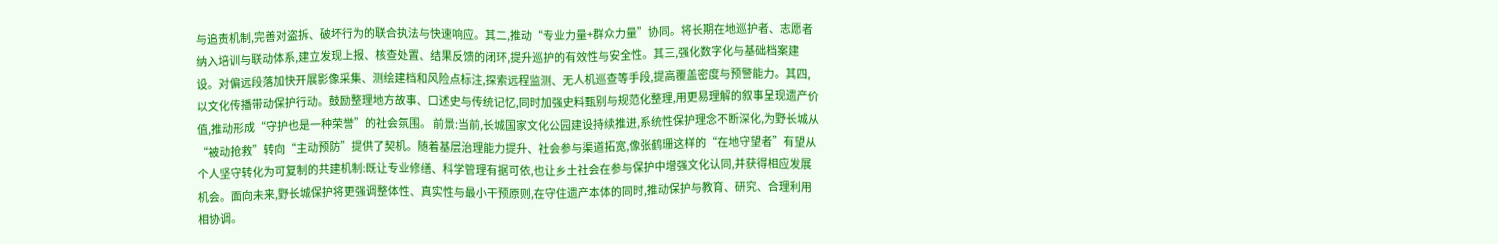与追责机制,完善对盗拆、破坏行为的联合执法与快速响应。其二,推动“专业力量+群众力量”协同。将长期在地巡护者、志愿者纳入培训与联动体系,建立发现上报、核查处置、结果反馈的闭环,提升巡护的有效性与安全性。其三,强化数字化与基础档案建设。对偏远段落加快开展影像采集、测绘建档和风险点标注,探索远程监测、无人机巡查等手段,提高覆盖密度与预警能力。其四,以文化传播带动保护行动。鼓励整理地方故事、口述史与传统记忆,同时加强史料甄别与规范化整理,用更易理解的叙事呈现遗产价值,推动形成“守护也是一种荣誉”的社会氛围。 前景:当前,长城国家文化公园建设持续推进,系统性保护理念不断深化,为野长城从“被动抢救”转向“主动预防”提供了契机。随着基层治理能力提升、社会参与渠道拓宽,像张鹤珊这样的“在地守望者”有望从个人坚守转化为可复制的共建机制:既让专业修缮、科学管理有据可依,也让乡土社会在参与保护中增强文化认同,并获得相应发展机会。面向未来,野长城保护将更强调整体性、真实性与最小干预原则,在守住遗产本体的同时,推动保护与教育、研究、合理利用相协调。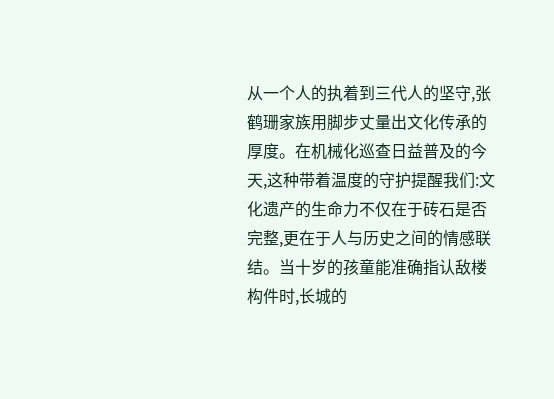从一个人的执着到三代人的坚守,张鹤珊家族用脚步丈量出文化传承的厚度。在机械化巡查日益普及的今天,这种带着温度的守护提醒我们:文化遗产的生命力不仅在于砖石是否完整,更在于人与历史之间的情感联结。当十岁的孩童能准确指认敌楼构件时,长城的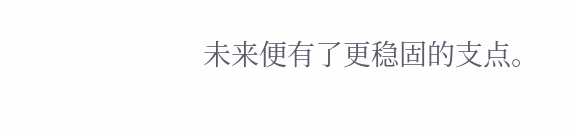未来便有了更稳固的支点。